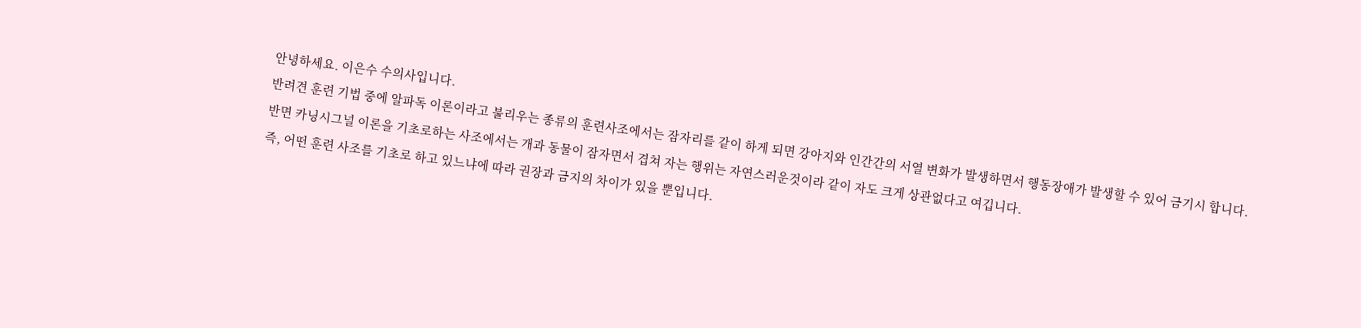안녕하세요. 이은수 수의사입니다.
반려견 훈련 기법 중에 알파독 이론이라고 불리우는 종류의 훈련사조에서는 잠자리를 같이 하게 되면 강아지와 인간간의 서열 변화가 발생하면서 행동장애가 발생할 수 있어 금기시 합니다.
반면 카닝시그널 이론을 기초로하는 사조에서는 개과 동물이 잠자면서 겹쳐 자는 행위는 자연스러운것이라 같이 자도 크게 상관없다고 여깁니다.
즉, 어떤 훈련 사조를 기초로 하고 있느냐에 따라 권장과 금지의 차이가 있을 뿐입니다.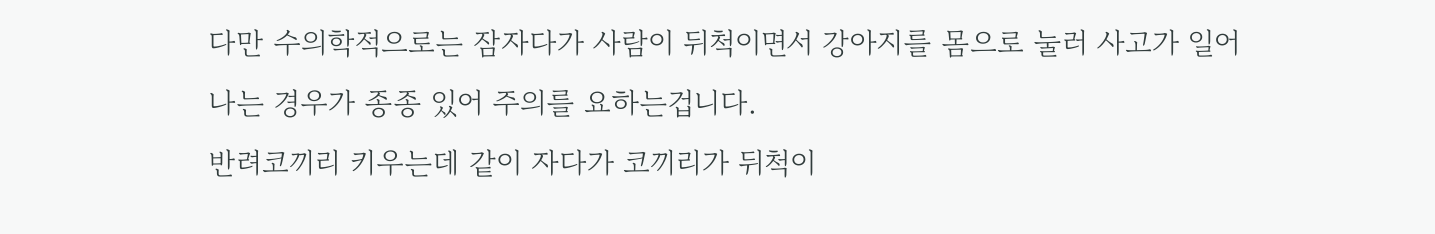다만 수의학적으로는 잠자다가 사람이 뒤척이면서 강아지를 몸으로 눌러 사고가 일어나는 경우가 종종 있어 주의를 요하는겁니다.
반려코끼리 키우는데 같이 자다가 코끼리가 뒤척이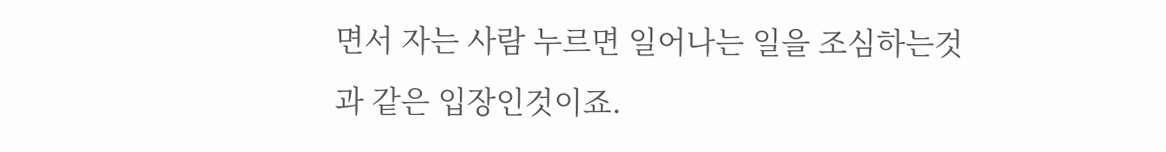면서 자는 사람 누르면 일어나는 일을 조심하는것과 같은 입장인것이죠.